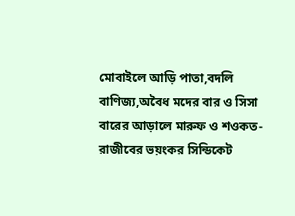মোবাইলে আড়ি পাতা,বদলি বাণিজ্য,অবৈধ মদের বার ও সিসা বারের আড়ালে মারুফ ও শওকত-রাজীবের ভয়ংকর সিন্ডিকেট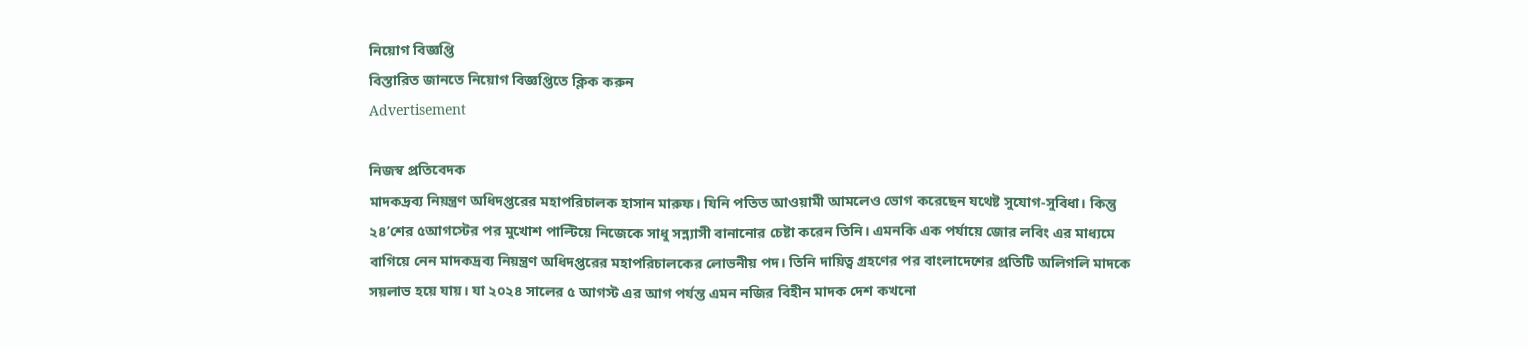নিয়োগ বিজ্ঞপ্তি
বিস্তারিত জানতে নিয়োগ বিজ্ঞপ্তিতে ক্লিক করুন
Advertisement

নিজস্ব প্রতিবেদক
মাদকদ্রব্য নিয়ন্ত্রণ অধিদপ্তরের মহাপরিচালক হাসান মারুফ। যিনি পতিত আওয়ামী আমলেও ভোগ করেছেন যথেষ্ট সুযোগ-সুবিধা। কিন্তু ২৪’শের ৫আগস্টের পর মুখোশ পাল্টিয়ে নিজেকে সাধু সন্ন্যাসী বানানোর চেষ্টা করেন তিনি। এমনকি এক পর্যায়ে জোর লবিং এর মাধ্যমে বাগিয়ে নেন মাদকদ্রব্য নিয়ন্ত্রণ অধিদপ্তরের মহাপরিচালকের লোভনীয় পদ। তিনি দায়িত্ব গ্রহণের পর বাংলাদেশের প্রতিটি অলিগলি মাদকে সয়লাভ হয়ে যায়। যা ২০২৪ সালের ৫ আগস্ট এর আগ পর্যন্ত এমন নজির বিহীন মাদক দেশ কখনো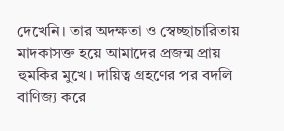দেখেনি। তার অদক্ষতা ও স্বেচ্ছাচারিতায় মাদকাসক্ত হয়ে আমাদের প্রজন্ম প্রায় হুমকির মুখে। দায়িত্ব গ্রহণের পর বদলি বাণিজ্য করে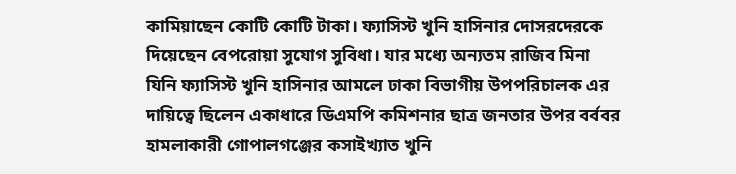কামিয়াছেন কোটি কোটি টাকা। ফ্যাসিস্ট খুনি হাসিনার দোসরদেরকে দিয়েছেন বেপরোয়া সুযোগ সুবিধা। যার মধ্যে অন্যতম রাজিব মিনা যিনি ফ্যাসিস্ট খুনি হাসিনার আমলে ঢাকা বিভাগীয় উপপরিচালক এর দায়িত্বে ছিলেন একাধারে ডিএমপি কমিশনার ছাত্র জনতার উপর বর্ববর হামলাকারী গোপালগঞ্জের কসাইখ্যাত খুনি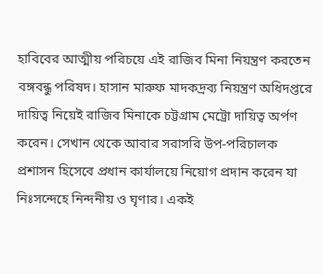হাবিবের আত্মীয় পরিচয়ে এই রাজিব মিনা নিয়ন্ত্রণ করতেন বঙ্গবন্ধু পরিষদ। হাসান মারুফ মাদকদ্রব্য নিয়ন্ত্রণ অধিদপ্তরে দায়িত্ব নিয়েই রাজিব মিনাকে চট্টগ্রাম মেট্রো দায়িত্ব অর্পণ করেন। সেখান থেকে আবার সরাসরি উপ-পরিচালক প্রশাসন হিসেবে প্রধান কার্যালয়ে নিয়োগ প্রদান করেন যা নিঃসন্দেহে নিন্দনীয় ও ঘৃণার। একই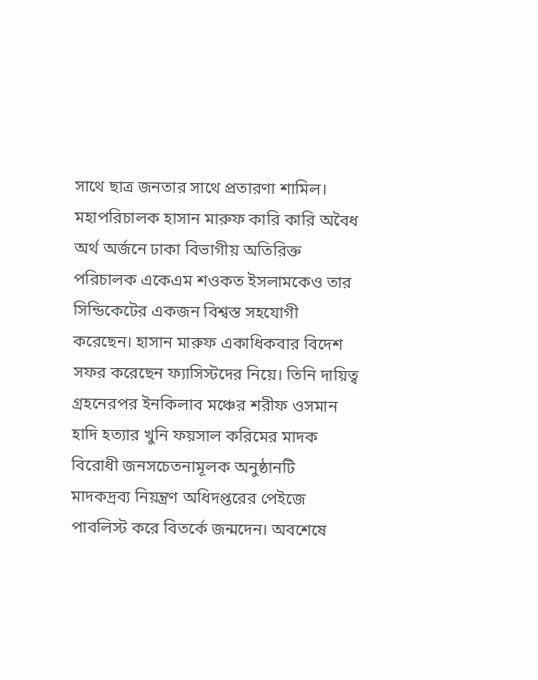সাথে ছাত্র জনতার সাথে প্রতারণা শামিল। মহাপরিচালক হাসান মারুফ কারি কারি অবৈধ অর্থ অর্জনে ঢাকা বিভাগীয় অতিরিক্ত পরিচালক একেএম শওকত ইসলামকেও তার সিন্ডিকেটের একজন বিশ্বস্ত সহযোগী করেছেন। হাসান মারুফ একাধিকবার বিদেশ সফর করেছেন ফ্যাসিস্টদের নিয়ে। তিনি দায়িত্ব গ্রহনেরপর ইনকিলাব মঞ্চের শরীফ ওসমান হাদি হত্যার খুনি ফয়সাল করিমের মাদক বিরোধী জনসচেতনামূলক অনুষ্ঠানটি মাদকদ্রব্য নিয়ন্ত্রণ অধিদপ্তরের পেইজে পাবলিস্ট করে বিতর্কে জন্মদেন। অবশেষে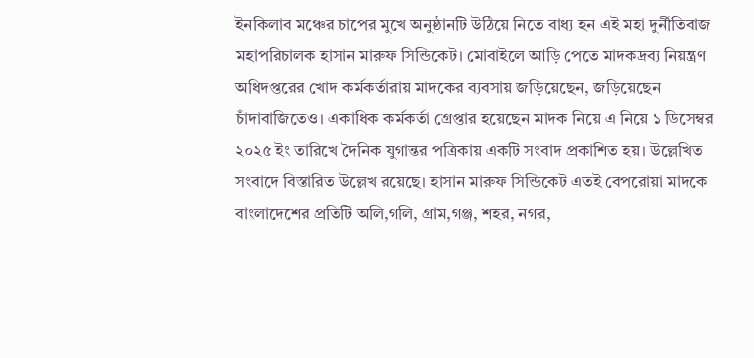ইনকিলাব মঞ্চের চাপের মুখে অনুষ্ঠানটি উঠিয়ে নিতে বাধ্য হন এই মহা দুর্নীতিবাজ মহাপরিচালক হাসান মারুফ সিন্ডিকেট। মোবাইলে আড়ি পেতে মাদকদ্রব্য নিয়ন্ত্রণ অধিদপ্তরের খোদ কর্মকর্তারায় মাদকের ব্যবসায় জড়িয়েছেন, জড়িয়েছেন চাঁদাবাজিতেও। একাধিক কর্মকর্তা গ্রেপ্তার হয়েছেন মাদক নিয়ে এ নিয়ে ১ ডিসেম্বর ২০২৫ ইং তারিখে দৈনিক যুগান্তর পত্রিকায় একটি সংবাদ প্রকাশিত হয়। উল্লেখিত সংবাদে বিস্তারিত উল্লেখ রয়েছে। হাসান মারুফ সিন্ডিকেট এতই বেপরোয়া মাদকে বাংলাদেশের প্রতিটি অলি,গলি, গ্রাম,গঞ্জ, শহর, নগর,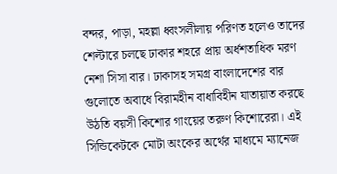বন্দর, পাড়া, মহল্লা ধ্বংসলীলায় পরিণত হলেও তাদের শেল্টারে চলছে ঢাকার শহরে প্রায় অর্ধশতাধিক মরণ নেশা সিসা বার। ঢাকাসহ সমগ্র বাংলাদেশের বার গুলোতে অবাধে বিরামহীন বাধাবিহীন যাতায়াত করছে উঠতি বয়সী কিশোর গাংয়ের তরুণ কিশোরেরা। এই সিন্ডিকেটকে মোটা অংকের অর্থের মাধ্যমে ম্যানেজ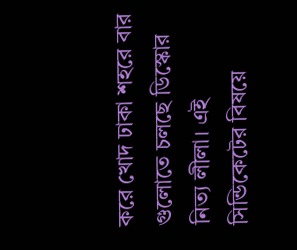করে খোদ ঢাকা শহরে বার গুলোতে চলছে ডিস্কোর নিত্য লীলা। এই সিন্ডিকেটের বিষয়ে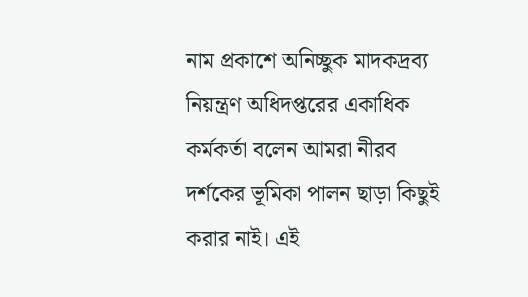নাম প্রকাশে অনিচ্ছুক মাদকদ্রব্য নিয়ন্ত্রণ অধিদপ্তরের একাধিক কর্মকর্তা বলেন আমরা নীরব দর্শকের ভূমিকা পালন ছাড়া কিছুই করার নাই। এই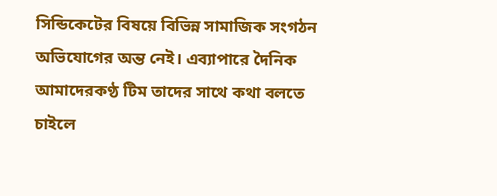সিন্ডিকেটের বিষয়ে বিভিন্ন সামাজিক সংগঠন অভিযোগের অন্ত নেই। এব্যাপারে দৈনিক আমাদেরকণ্ঠ টিম তাদের সাথে কথা বলতে চাইলে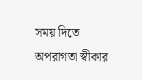সময় দিতে অপরাগতা স্বীকার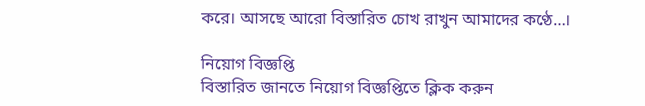করে। আসছে আরো বিস্তারিত চোখ রাখুন আমাদের কণ্ঠে…।

নিয়োগ বিজ্ঞপ্তি
বিস্তারিত জানতে নিয়োগ বিজ্ঞপ্তিতে ক্লিক করুন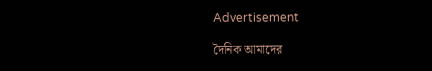Advertisement

দৈনিক আমাদের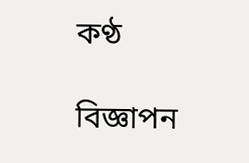কণ্ঠ

বিজ্ঞাপন